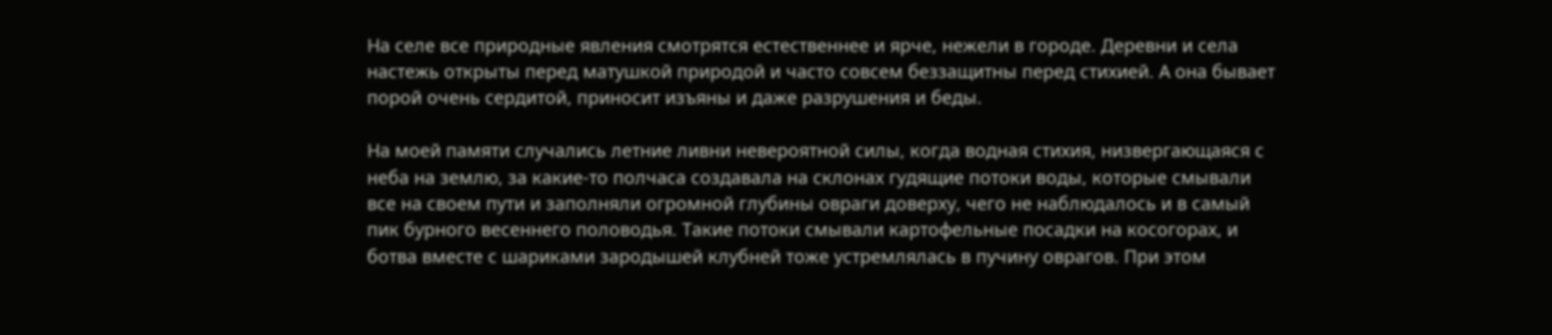На селе все природные явления смотрятся естественнее и ярче, нежели в городе. Деревни и села настежь открыты перед матушкой природой и часто совсем беззащитны перед стихией. А она бывает порой очень сердитой, приносит изъяны и даже разрушения и беды.

На моей памяти случались летние ливни невероятной силы, когда водная стихия, низвергающаяся с неба на землю, за какие-то полчаса создавала на склонах гудящие потоки воды, которые смывали все на своем пути и заполняли огромной глубины овраги доверху, чего не наблюдалось и в самый пик бурного весеннего половодья. Такие потоки смывали картофельные посадки на косогорах, и ботва вместе с шариками зародышей клубней тоже устремлялась в пучину оврагов. При этом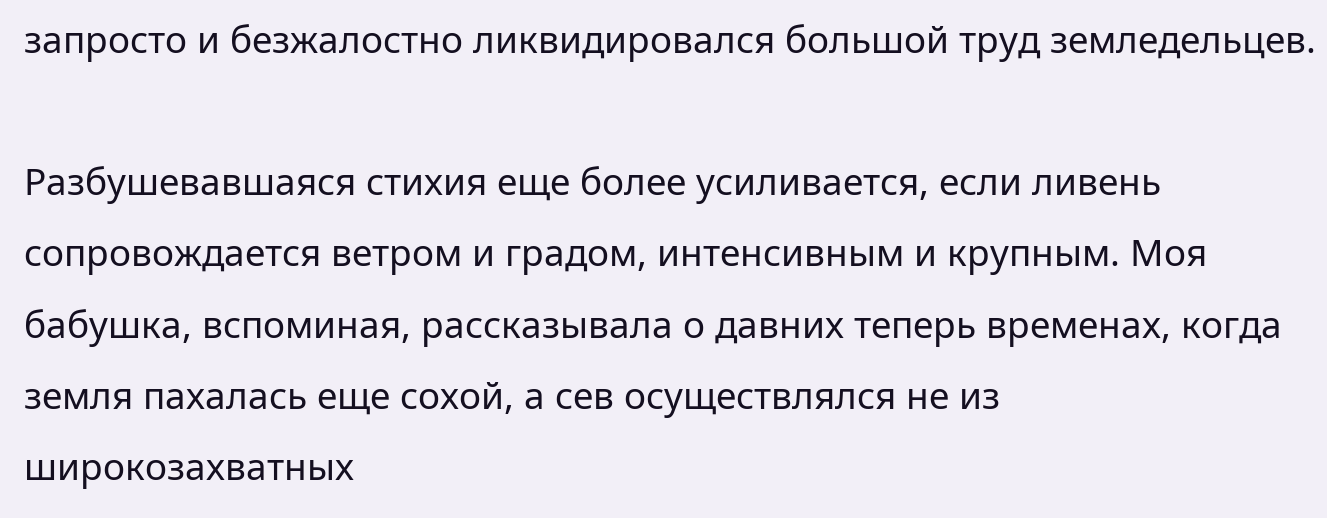запросто и безжалостно ликвидировался большой труд земледельцев.

Разбушевавшаяся стихия еще более усиливается, если ливень сопровождается ветром и градом, интенсивным и крупным. Моя бабушка, вспоминая, рассказывала о давних теперь временах, когда земля пахалась еще сохой, а сев осуществлялся не из широкозахватных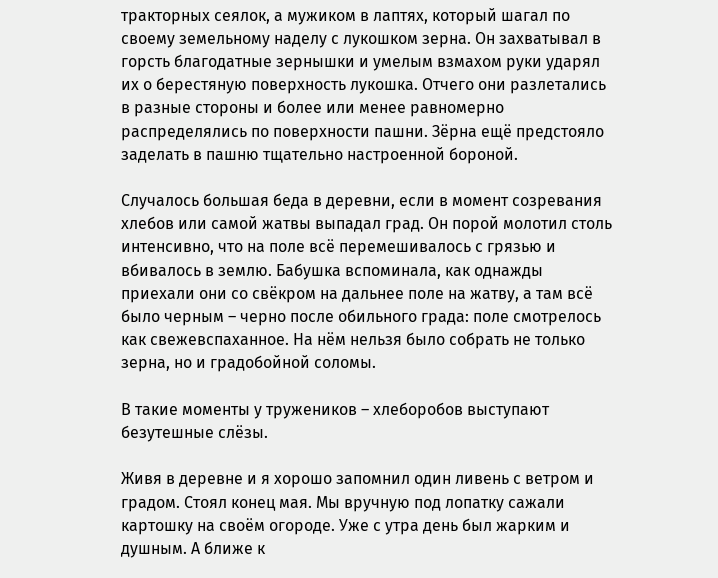тракторных сеялок, а мужиком в лаптях, который шагал по своему земельному наделу с лукошком зерна. Он захватывал в горсть благодатные зернышки и умелым взмахом руки ударял их о берестяную поверхность лукошка. Отчего они разлетались в разные стороны и более или менее равномерно распределялись по поверхности пашни. Зёрна ещё предстояло заделать в пашню тщательно настроенной бороной.

Случалось большая беда в деревни, если в момент созревания хлебов или самой жатвы выпадал град. Он порой молотил столь интенсивно, что на поле всё перемешивалось с грязью и вбивалось в землю. Бабушка вспоминала, как однажды приехали они со свёкром на дальнее поле на жатву, а там всё было черным – черно после обильного града: поле смотрелось как свежевспаханное. На нём нельзя было собрать не только зерна, но и градобойной соломы.

В такие моменты у тружеников – хлеборобов выступают безутешные слёзы.

Живя в деревне и я хорошо запомнил один ливень с ветром и градом. Стоял конец мая. Мы вручную под лопатку сажали картошку на своём огороде. Уже с утра день был жарким и душным. А ближе к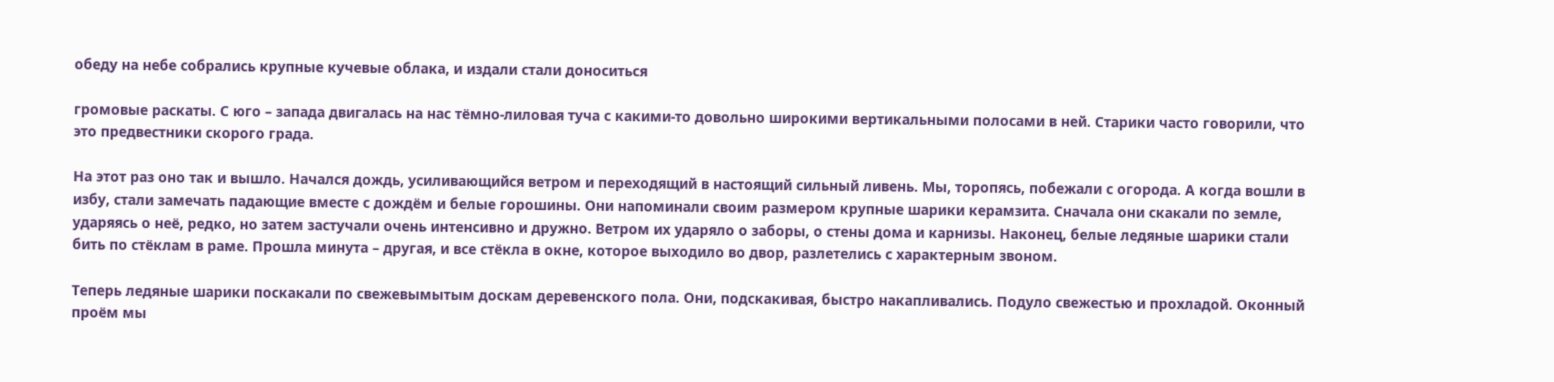обеду на небе собрались крупные кучевые облака, и издали стали доноситься

громовые раскаты. С юго – запада двигалась на нас тёмно-лиловая туча с какими-то довольно широкими вертикальными полосами в ней. Старики часто говорили, что это предвестники скорого града.

На этот раз оно так и вышло. Начался дождь, усиливающийся ветром и переходящий в настоящий сильный ливень. Мы, торопясь, побежали с огорода. А когда вошли в избу, стали замечать падающие вместе с дождём и белые горошины. Они напоминали своим размером крупные шарики керамзита. Сначала они скакали по земле, ударяясь о неё, редко, но затем застучали очень интенсивно и дружно. Ветром их ударяло о заборы, о стены дома и карнизы. Наконец, белые ледяные шарики стали бить по стёклам в раме. Прошла минута – другая, и все стёкла в окне, которое выходило во двор, разлетелись с характерным звоном.

Теперь ледяные шарики поскакали по свежевымытым доскам деревенского пола. Они, подскакивая, быстро накапливались. Подуло свежестью и прохладой. Оконный проём мы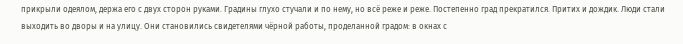прикрыли одеялом, держа его с двух сторон руками. Градины глухо стучали и по нему, но всё реже и реже. Постепенно град прекратился. Притих и дождик. Люди стали выходить во дворы и на улицу. Они становились свидетелями чёрной работы, проделанной градом: в окнах с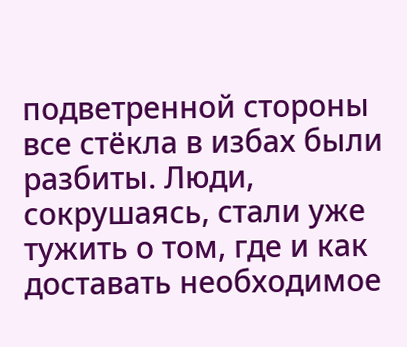подветренной стороны все стёкла в избах были разбиты. Люди, сокрушаясь, стали уже тужить о том, где и как доставать необходимое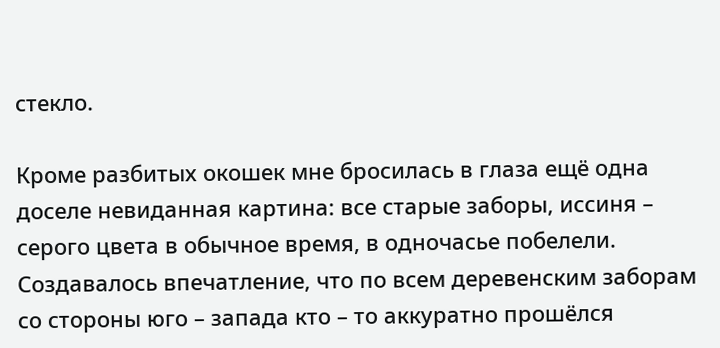стекло.

Кроме разбитых окошек мне бросилась в глаза ещё одна доселе невиданная картина: все старые заборы, иссиня – серого цвета в обычное время, в одночасье побелели. Создавалось впечатление, что по всем деревенским заборам со стороны юго – запада кто – то аккуратно прошёлся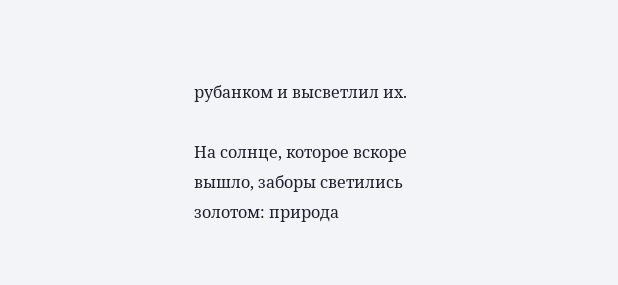рубанком и высветлил их.

На солнце, которое вскоре вышло, заборы светились золотом: природа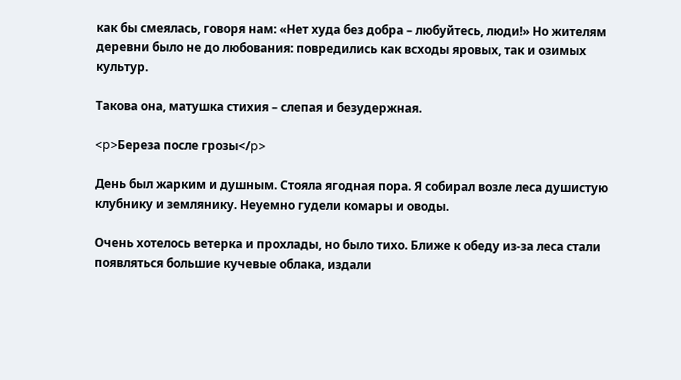как бы смеялась, говоря нам: «Нет худа без добра – любуйтесь, люди!» Но жителям деревни было не до любования: повредились как всходы яровых, так и озимых культур.

Такова она, матушка стихия – слепая и безудержная.

<p>Береза после грозы</p>

День был жарким и душным. Стояла ягодная пора. Я собирал возле леса душистую клубнику и землянику. Неуемно гудели комары и оводы.

Очень хотелось ветерка и прохлады, но было тихо. Ближе к обеду из-за леса стали появляться большие кучевые облака, издали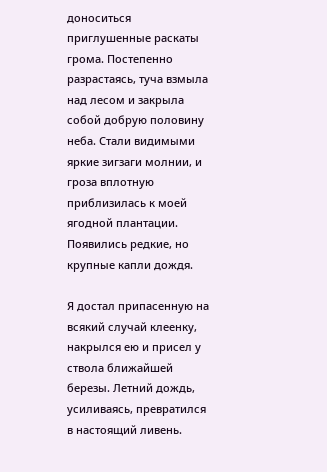доноситься приглушенные раскаты грома. Постепенно разрастаясь, туча взмыла над лесом и закрыла собой добрую половину неба. Стали видимыми яркие зигзаги молнии, и гроза вплотную приблизилась к моей ягодной плантации. Появились редкие, но крупные капли дождя.

Я достал припасенную на всякий случай клеенку, накрылся ею и присел у ствола ближайшей березы. Летний дождь, усиливаясь, превратился в настоящий ливень.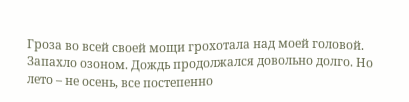Гроза во всей своей мощи грохотала над моей головой. Запахло озоном. Дождь продолжался довольно долго. Но лето – не осень, все постепенно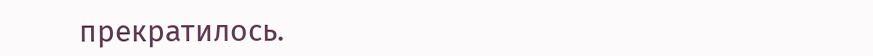прекратилось.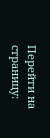Перейти на страницу: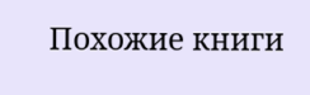Похожие книги